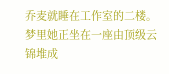乔麦就睡在工作室的二楼。梦里她正坐在一座由顶级云锦堆成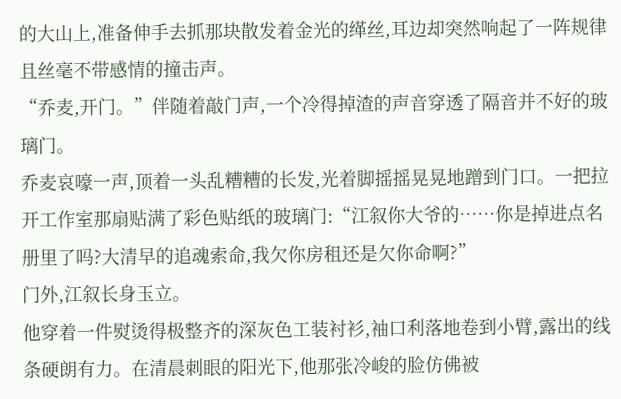的大山上,准备伸手去抓那块散发着金光的缂丝,耳边却突然响起了一阵规律且丝毫不带感情的撞击声。
“乔麦,开门。”伴随着敲门声,一个冷得掉渣的声音穿透了隔音并不好的玻璃门。
乔麦哀嚎一声,顶着一头乱糟糟的长发,光着脚摇摇晃晃地蹭到门口。一把拉开工作室那扇贴满了彩色贴纸的玻璃门:“江叙你大爷的……你是掉进点名册里了吗?大清早的追魂索命,我欠你房租还是欠你命啊?”
门外,江叙长身玉立。
他穿着一件熨烫得极整齐的深灰色工装衬衫,袖口利落地卷到小臂,露出的线条硬朗有力。在清晨刺眼的阳光下,他那张冷峻的脸仿佛被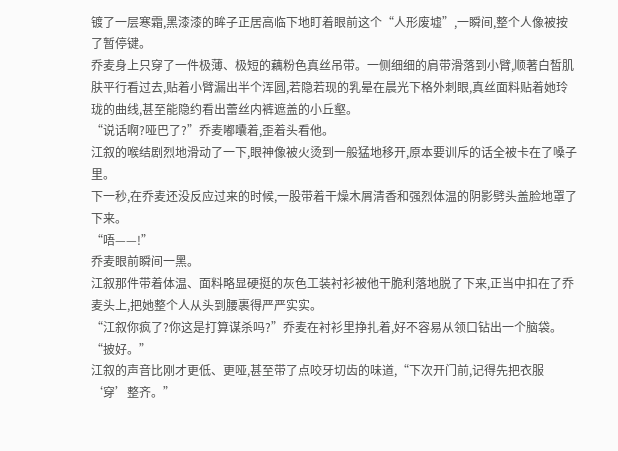镀了一层寒霜,黑漆漆的眸子正居高临下地盯着眼前这个“人形废墟”,一瞬间,整个人像被按了暂停键。
乔麦身上只穿了一件极薄、极短的藕粉色真丝吊带。一侧细细的肩带滑落到小臂,顺著白皙肌肤平行看过去,贴着小臂漏出半个浑圆,若隐若现的乳晕在晨光下格外刺眼,真丝面料贴着她玲珑的曲线,甚至能隐约看出蕾丝内裤遮盖的小丘壑。
“说话啊?哑巴了?”乔麦嘟囔着,歪着头看他。
江叙的喉结剧烈地滑动了一下,眼神像被火烫到一般猛地移开,原本要训斥的话全被卡在了嗓子里。
下一秒,在乔麦还没反应过来的时候,一股带着干燥木屑清香和强烈体温的阴影劈头盖脸地罩了下来。
“唔——!”
乔麦眼前瞬间一黑。
江叙那件带着体温、面料略显硬挺的灰色工装衬衫被他干脆利落地脱了下来,正当中扣在了乔麦头上,把她整个人从头到腰裹得严严实实。
“江叙你疯了?你这是打算谋杀吗?”乔麦在衬衫里挣扎着,好不容易从领口钻出一个脑袋。
“披好。”
江叙的声音比刚才更低、更哑,甚至带了点咬牙切齿的味道,“下次开门前,记得先把衣服‘穿’整齐。”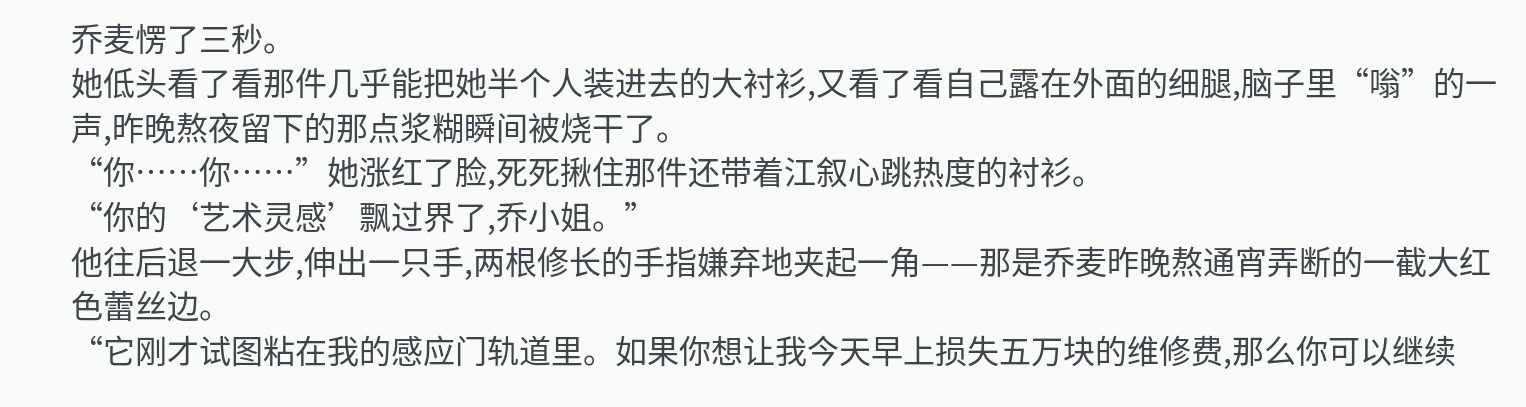乔麦愣了三秒。
她低头看了看那件几乎能把她半个人装进去的大衬衫,又看了看自己露在外面的细腿,脑子里“嗡”的一声,昨晚熬夜留下的那点浆糊瞬间被烧干了。
“你……你……”她涨红了脸,死死揪住那件还带着江叙心跳热度的衬衫。
“你的‘艺术灵感’飘过界了,乔小姐。”
他往后退一大步,伸出一只手,两根修长的手指嫌弃地夹起一角——那是乔麦昨晚熬通宵弄断的一截大红色蕾丝边。
“它刚才试图粘在我的感应门轨道里。如果你想让我今天早上损失五万块的维修费,那么你可以继续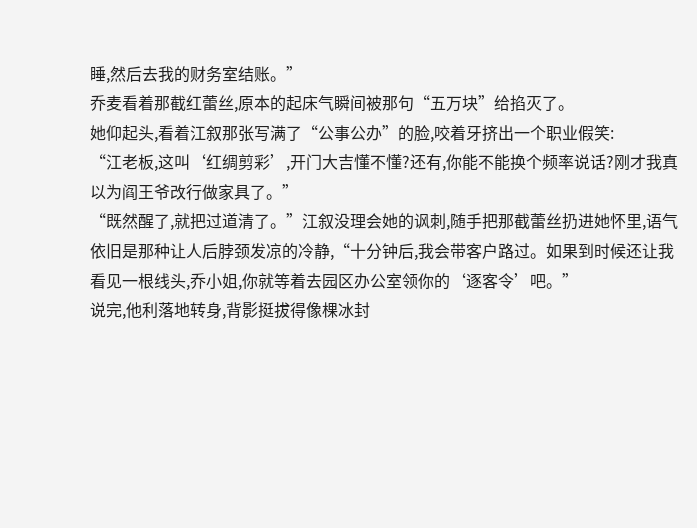睡,然后去我的财务室结账。”
乔麦看着那截红蕾丝,原本的起床气瞬间被那句“五万块”给掐灭了。
她仰起头,看着江叙那张写满了“公事公办”的脸,咬着牙挤出一个职业假笑:
“江老板,这叫‘红绸剪彩’,开门大吉懂不懂?还有,你能不能换个频率说话?刚才我真以为阎王爷改行做家具了。”
“既然醒了,就把过道清了。”江叙没理会她的讽刺,随手把那截蕾丝扔进她怀里,语气依旧是那种让人后脖颈发凉的冷静,“十分钟后,我会带客户路过。如果到时候还让我看见一根线头,乔小姐,你就等着去园区办公室领你的‘逐客令’吧。”
说完,他利落地转身,背影挺拔得像棵冰封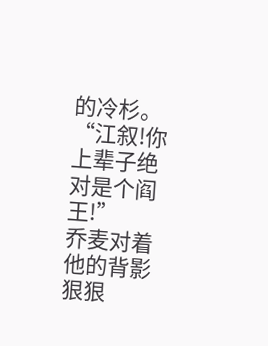的冷杉。
“江叙!你上辈子绝对是个阎王!”
乔麦对着他的背影狠狠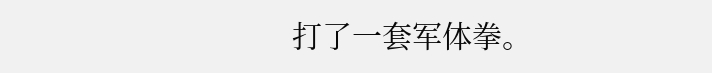打了一套军体拳。